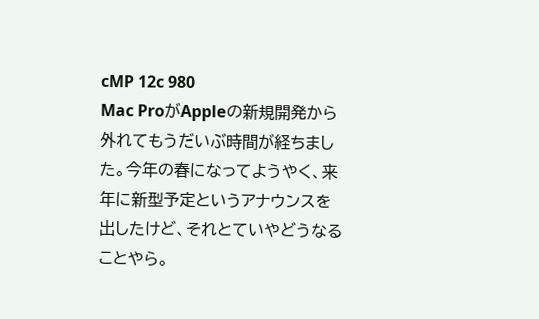cMP 12c 980
Mac ProがAppleの新規開発から外れてもうだいぶ時間が経ちました。今年の春になってようやく、来年に新型予定というアナウンスを出したけど、それとていやどうなることやら。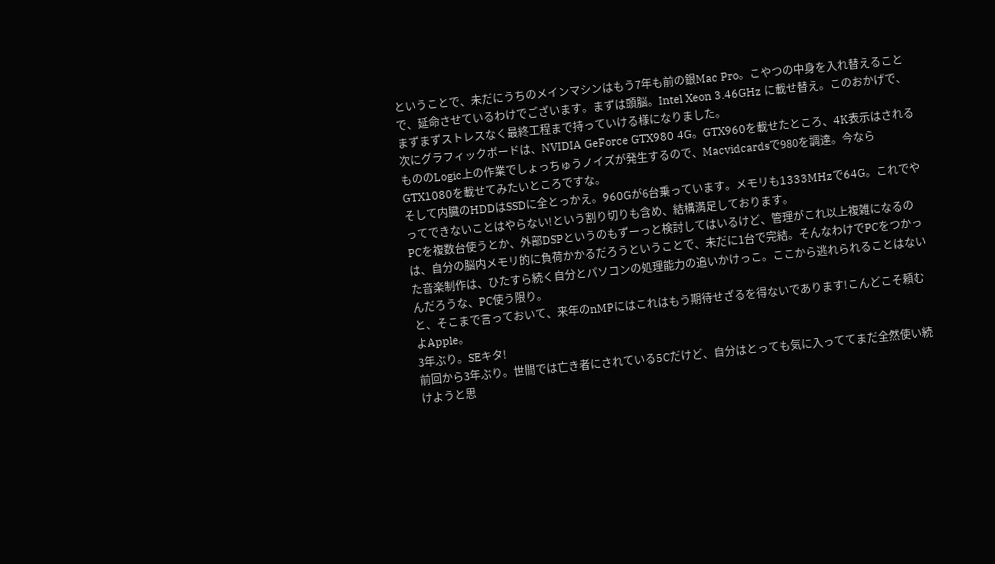ということで、未だにうちのメインマシンはもう7年も前の銀Mac Pro。こやつの中身を入れ替えることで、延命させているわけでございます。まずは頭脳。Intel Xeon 3.46GHz に載せ替え。このおかげで、まずまずストレスなく最終工程まで持っていける様になりました。
次にグラフィックボードは、NVIDIA GeForce GTX980 4G。GTX960を載せたところ、4K表示はされるもののLogic上の作業でしょっちゅうノイズが発生するので、Macvidcardsで980を調達。今ならGTX1080を載せてみたいところですな。
そして内臓のHDDはSSDに全とっかえ。960Gが6台乗っています。メモリも1333MHzで64G。これでやってできないことはやらない!という割り切りも含め、結構満足しております。
PCを複数台使うとか、外部DSPというのもずーっと検討してはいるけど、管理がこれ以上複雑になるのは、自分の脳内メモリ的に負荷かかるだろうということで、未だに1台で完結。そんなわけでPCをつかった音楽制作は、ひたすら続く自分とパソコンの処理能力の追いかけっこ。ここから逃れられることはないんだろうな、PC使う限り。
と、そこまで言っておいて、来年のnMPにはこれはもう期待せざるを得ないであります!こんどこそ頼むよApple。
3年ぶり。SEキタ!
前回から3年ぶり。世間では亡き者にされている5Cだけど、自分はとっても気に入っててまだ全然使い続けようと思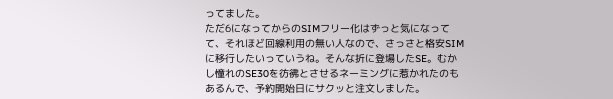ってました。
ただ6になってからのSIMフリー化はずっと気になってて、それほど回線利用の無い人なので、さっさと格安SIMに移行したいっていうね。そんな折に登場したSE。むかし憧れのSE30を彷彿とさせるネーミングに惹かれたのもあるんで、予約開始日にサクッと注文しました。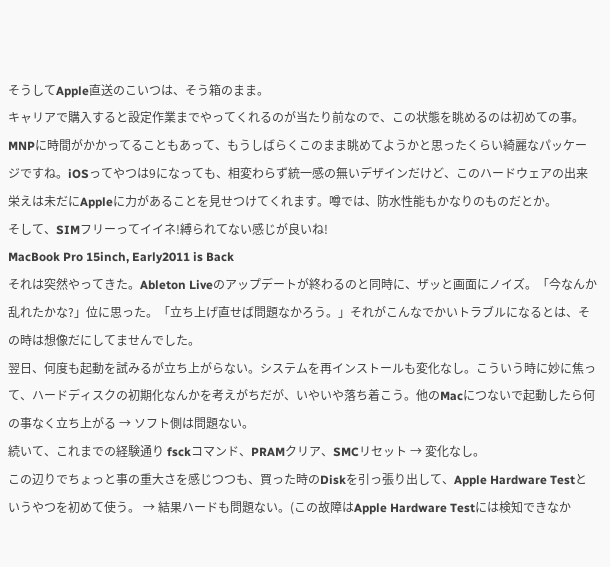そうしてApple直送のこいつは、そう箱のまま。
キャリアで購入すると設定作業までやってくれるのが当たり前なので、この状態を眺めるのは初めての事。MNPに時間がかかってることもあって、もうしばらくこのまま眺めてようかと思ったくらい綺麗なパッケージですね。iOSってやつは9になっても、相変わらず統一感の無いデザインだけど、このハードウェアの出来栄えは未だにAppleに力があることを見せつけてくれます。噂では、防水性能もかなりのものだとか。
そして、SIMフリーってイイネ!縛られてない感じが良いね!
MacBook Pro 15inch, Early2011 is Back
それは突然やってきた。Ableton Liveのアップデートが終わるのと同時に、ザッと画面にノイズ。「今なんか乱れたかな?」位に思った。「立ち上げ直せば問題なかろう。」それがこんなでかいトラブルになるとは、その時は想像だにしてませんでした。
翌日、何度も起動を試みるが立ち上がらない。システムを再インストールも変化なし。こういう時に妙に焦って、ハードディスクの初期化なんかを考えがちだが、いやいや落ち着こう。他のMacにつないで起動したら何の事なく立ち上がる → ソフト側は問題ない。
続いて、これまでの経験通り fsckコマンド、PRAMクリア、SMCリセット → 変化なし。
この辺りでちょっと事の重大さを感じつつも、買った時のDiskを引っ張り出して、Apple Hardware Testというやつを初めて使う。 → 結果ハードも問題ない。(この故障はApple Hardware Testには検知できなか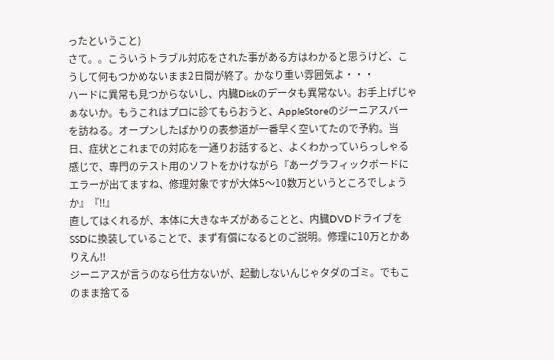ったということ)
さて。。こういうトラブル対応をされた事がある方はわかると思うけど、こうして何もつかめないまま2日間が終了。かなり重い雰囲気よ・・・
ハードに異常も見つからないし、内臓Diskのデータも異常ない。お手上げじゃぁないか。もうこれはプロに診てもらおうと、AppleStoreのジーニアスバーを訪ねる。オープンしたばかりの表参道が一番早く空いてたので予約。当日、症状とこれまでの対応を一通りお話すると、よくわかっていらっしゃる感じで、専門のテスト用のソフトをかけながら『あーグラフィックボードにエラーが出てますね、修理対象ですが大体5〜10数万というところでしょうか』『!!』
直してはくれるが、本体に大きなキズがあることと、内臓DVDドライブをSSDに換装していることで、まず有償になるとのご説明。修理に10万とかありえん!!
ジーニアスが言うのなら仕方ないが、起動しないんじゃタダのゴミ。でもこのまま捨てる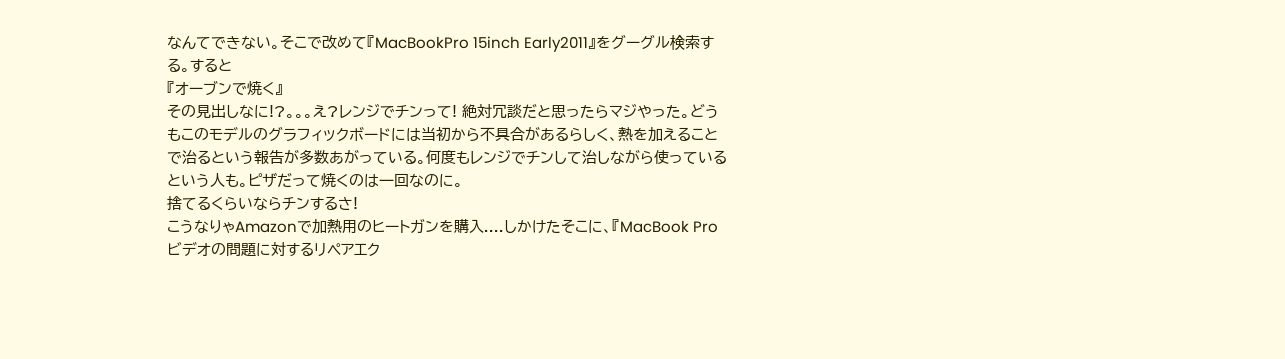なんてできない。そこで改めて『MacBookPro 15inch Early2011』をグーグル検索する。すると
『オーブンで焼く』
その見出しなに!?。。。え?レンジでチンって! 絶対冗談だと思ったらマジやった。どうもこのモデルのグラフィックボードには当初から不具合があるらしく、熱を加えることで治るという報告が多数あがっている。何度もレンジでチンして治しながら使っているという人も。ピザだって焼くのは一回なのに。
捨てるくらいならチンするさ!
こうなりゃAmazonで加熱用のヒートガンを購入....しかけたそこに、『MacBook Pro ビデオの問題に対するリペアエク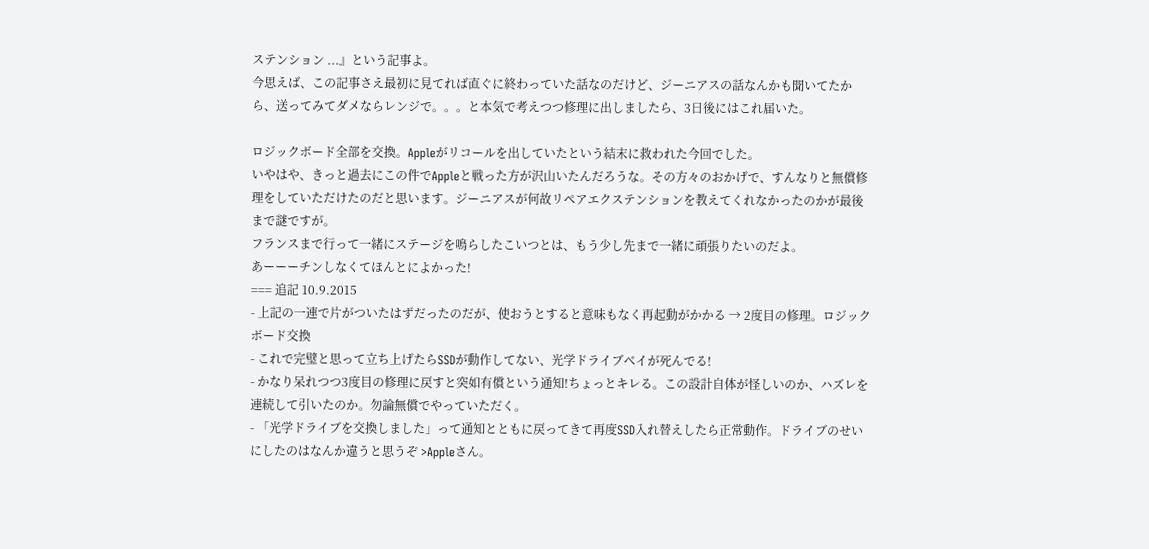ステンション ...』という記事よ。
今思えば、この記事さえ最初に見てれば直ぐに終わっていた話なのだけど、ジーニアスの話なんかも聞いてたから、送ってみてダメならレンジで。。。と本気で考えつつ修理に出しましたら、3日後にはこれ届いた。

ロジックボード全部を交換。Appleがリコールを出していたという結末に救われた今回でした。
いやはや、きっと過去にこの件でAppleと戦った方が沢山いたんだろうな。その方々のおかげで、すんなりと無償修理をしていただけたのだと思います。ジーニアスが何故リペアエクステンションを教えてくれなかったのかが最後まで謎ですが。
フランスまで行って一緒にステージを鳴らしたこいつとは、もう少し先まで一緒に頑張りたいのだよ。
あーーーチンしなくてほんとによかった!
=== 追記 10.9.2015
- 上記の一連で片がついたはずだったのだが、使おうとすると意味もなく再起動がかかる → 2度目の修理。ロジックボード交換
- これで完璧と思って立ち上げたらSSDが動作してない、光学ドライブベイが死んでる!
- かなり呆れつつ3度目の修理に戻すと突如有償という通知!ちょっとキレる。この設計自体が怪しいのか、ハズレを連続して引いたのか。勿論無償でやっていただく。
- 「光学ドライブを交換しました」って通知とともに戻ってきて再度SSD入れ替えしたら正常動作。ドライブのせいにしたのはなんか違うと思うぞ >Appleさん。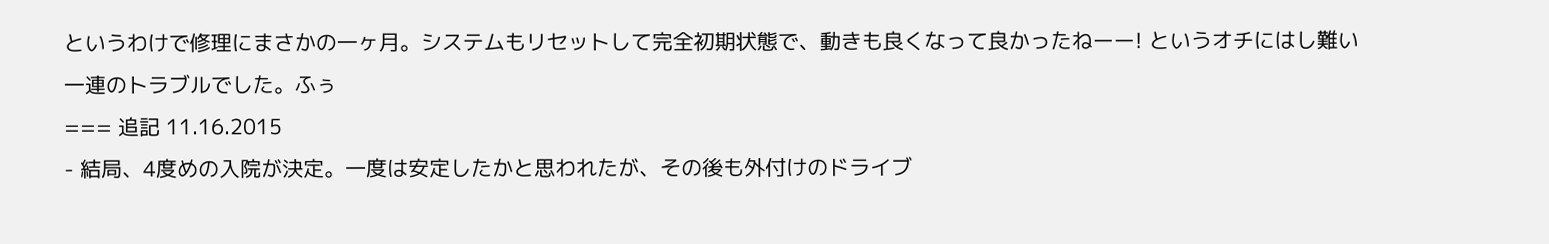というわけで修理にまさかの一ヶ月。システムもリセットして完全初期状態で、動きも良くなって良かったねーー! というオチにはし難い一連のトラブルでした。ふぅ
=== 追記 11.16.2015
- 結局、4度めの入院が決定。一度は安定したかと思われたが、その後も外付けのドライブ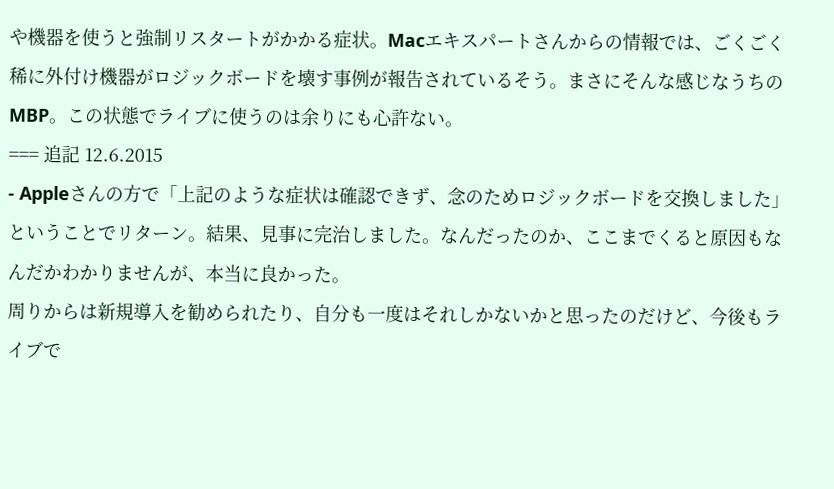や機器を使うと強制リスタートがかかる症状。Macエキスパートさんからの情報では、ごくごく稀に外付け機器がロジックボードを壊す事例が報告されているそう。まさにそんな感じなうちのMBP。この状態でライブに使うのは余りにも心許ない。
=== 追記 12.6.2015
- Appleさんの方で「上記のような症状は確認できず、念のためロジックボードを交換しました」ということでリターン。結果、見事に完治しました。なんだったのか、ここまでくると原因もなんだかわかりませんが、本当に良かった。
周りからは新規導入を勧められたり、自分も一度はそれしかないかと思ったのだけど、今後もライブで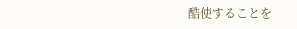酷使することを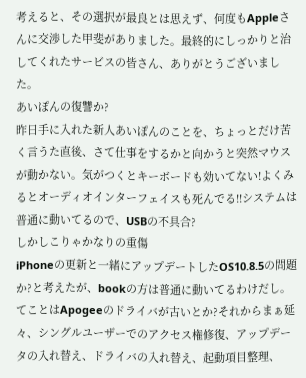考えると、その選択が最良とは思えず、何度もAppleさんに交渉した甲斐がありました。最終的にしっかりと治してくれたサービスの皆さん、ありがとうございました。
あいぽんの復讐か?
昨日手に入れた新人あいぽんのことを、ちょっとだけ苦く言うた直後、さて仕事をするかと向かうと突然マウスが動かない。気がつくとキーボードも効いてない!よくみるとオーディオインターフェイスも死んでる!!システムは普通に動いてるので、USBの不具合?
しかしこりゃかなりの重傷
iPhoneの更新と一緒にアップデートしたOS10.8.5の問題か?と考えたが、bookの方は普通に動いてるわけだし。てことはApogeeのドライバが古いとか?それからまぁ延々、シングルユーザーでのアクセス権修復、アップデータの入れ替え、ドライバの入れ替え、起動項目整理、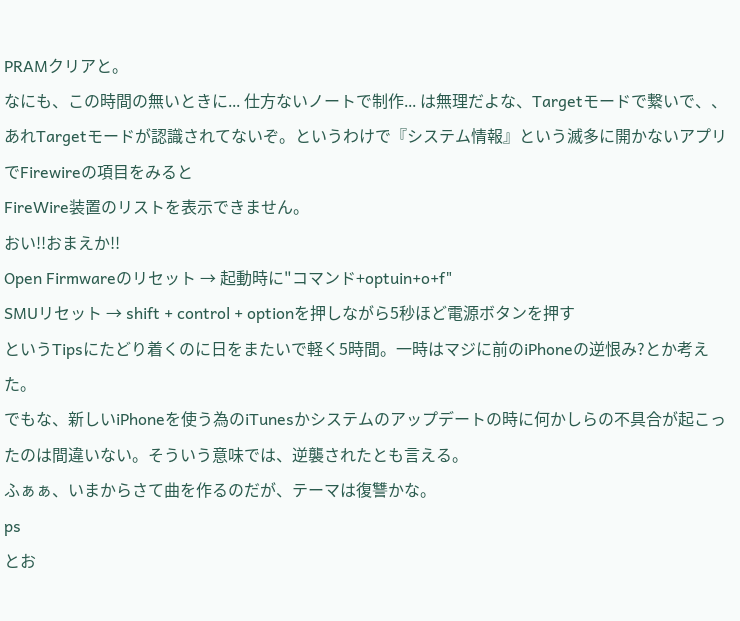PRAMクリアと。
なにも、この時間の無いときに... 仕方ないノートで制作... は無理だよな、Targetモードで繋いで、、 あれTargetモードが認識されてないぞ。というわけで『システム情報』という滅多に開かないアプリでFirewireの項目をみると
FireWire装置のリストを表示できません。
おい!!おまえか!!
Open Firmwareのリセット → 起動時に"コマンド+optuin+o+f"
SMUリセット → shift + control + optionを押しながら5秒ほど電源ボタンを押す
というTipsにたどり着くのに日をまたいで軽く5時間。一時はマジに前のiPhoneの逆恨み?とか考えた。
でもな、新しいiPhoneを使う為のiTunesかシステムのアップデートの時に何かしらの不具合が起こったのは間違いない。そういう意味では、逆襲されたとも言える。
ふぁぁ、いまからさて曲を作るのだが、テーマは復讐かな。
ps
とお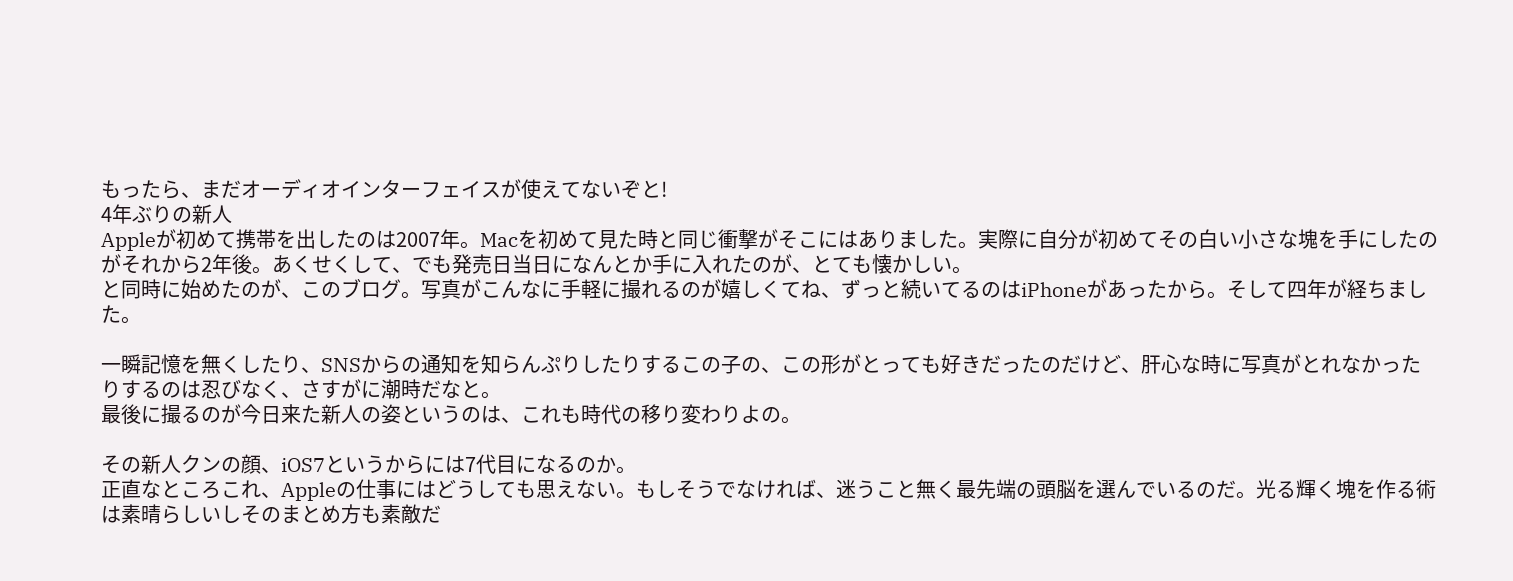もったら、まだオーディオインターフェイスが使えてないぞと!
4年ぶりの新人
Appleが初めて携帯を出したのは2007年。Macを初めて見た時と同じ衝撃がそこにはありました。実際に自分が初めてその白い小さな塊を手にしたのがそれから2年後。あくせくして、でも発売日当日になんとか手に入れたのが、とても懐かしい。
と同時に始めたのが、このブログ。写真がこんなに手軽に撮れるのが嬉しくてね、ずっと続いてるのはiPhoneがあったから。そして四年が経ちました。

一瞬記憶を無くしたり、SNSからの通知を知らんぷりしたりするこの子の、この形がとっても好きだったのだけど、肝心な時に写真がとれなかったりするのは忍びなく、さすがに潮時だなと。
最後に撮るのが今日来た新人の姿というのは、これも時代の移り変わりよの。

その新人クンの顔、iOS7というからには7代目になるのか。
正直なところこれ、Appleの仕事にはどうしても思えない。もしそうでなければ、迷うこと無く最先端の頭脳を選んでいるのだ。光る輝く塊を作る術は素晴らしいしそのまとめ方も素敵だ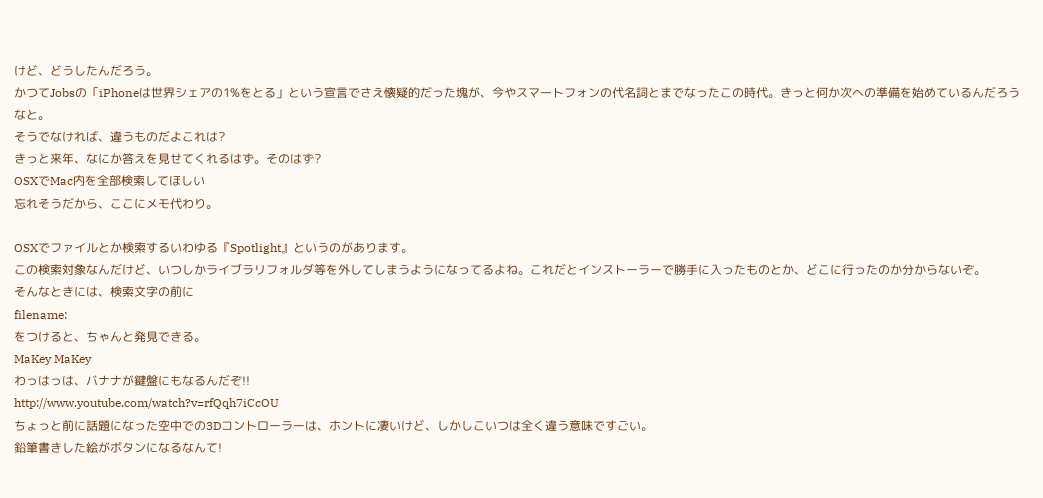けど、どうしたんだろう。
かつてJobsの「iPhoneは世界シェアの1%をとる」という宣言でさえ懐疑的だった塊が、今やスマートフォンの代名詞とまでなったこの時代。きっと何か次への準備を始めているんだろうなと。
そうでなければ、違うものだよこれは?
きっと来年、なにか答えを見せてくれるはず。そのはず?
OSXでMac内を全部検索してほしい
忘れそうだから、ここにメモ代わり。

OSXでファイルとか検索するいわゆる『Spotlight』というのがあります。
この検索対象なんだけど、いつしかライブラリフォルダ等を外してしまうようになってるよね。これだとインストーラーで勝手に入ったものとか、どこに行ったのか分からないぞ。
そんなときには、検索文字の前に
filename:
をつけると、ちゃんと発見できる。
MaKey MaKey
わっはっは、バナナが鍵盤にもなるんだぞ!!
http://www.youtube.com/watch?v=rfQqh7iCcOU
ちょっと前に話題になった空中での3Dコントローラーは、ホントに凄いけど、しかしこいつは全く違う意味ですごい。
鉛筆書きした絵がボタンになるなんて!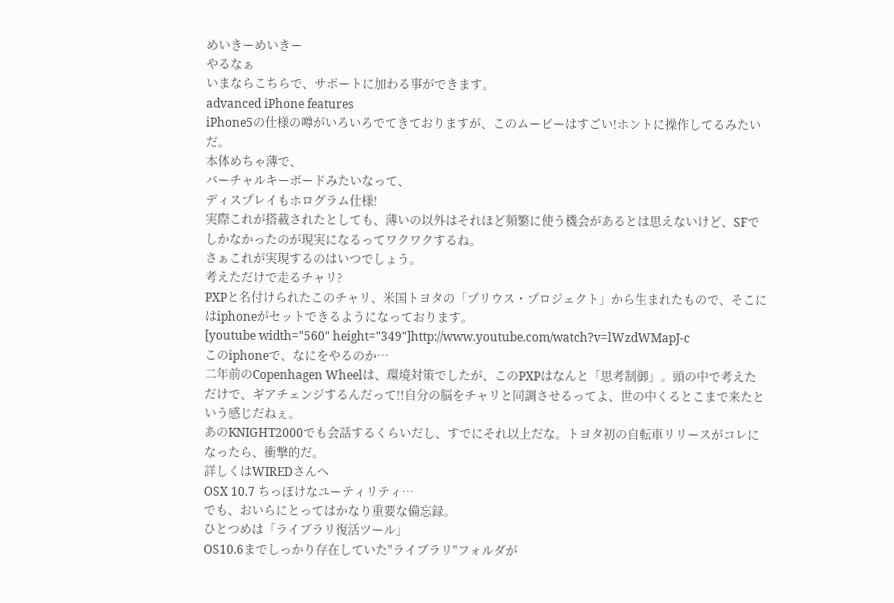めいきーめいきー
やるなぁ
いまならこちらで、サポートに加わる事ができます。
advanced iPhone features
iPhone5の仕様の噂がいろいろでてきておりますが、このムービーはすごい!ホントに操作してるみたいだ。
本体めちゃ薄で、
バーチャルキーボードみたいなって、
ディスプレイもホログラム仕様!
実際これが搭載されたとしても、薄いの以外はそれほど頻繁に使う機会があるとは思えないけど、SFでしかなかったのが現実になるってワクワクするね。
さぁこれが実現するのはいつでしょう。
考えただけで走るチャリ?
PXPと名付けられたこのチャリ、米国トヨタの「プリウス・プロジェクト」から生まれたもので、そこにはiphoneがセットできるようになっております。
[youtube width="560" height="349"]http://www.youtube.com/watch?v=lWzdWMapJ-c
このiphoneで、なにをやるのか…
二年前のCopenhagen Wheelは、環境対策でしたが、このPXPはなんと「思考制御」。頭の中で考えただけで、ギアチェンジするんだって!!自分の脳をチャリと同調させるってよ、世の中くるとこまで来たという感じだねぇ。
あのKNIGHT2000でも会話するくらいだし、すでにそれ以上だな。トヨタ初の自転車リリースがコレになったら、衝撃的だ。
詳しくはWIREDさんへ
OSX 10.7 ちっぽけなユーティリティ…
でも、おいらにとってはかなり重要な備忘録。
ひとつめは「ライブラリ復活ツール」
OS10.6までしっかり存在していた"ライブラリ"フォルダが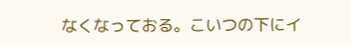なくなっておる。こいつの下にイ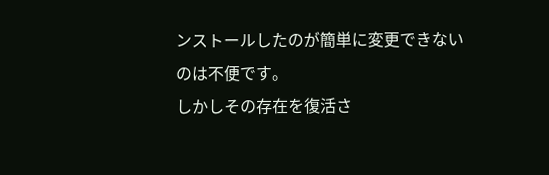ンストールしたのが簡単に変更できないのは不便です。
しかしその存在を復活さ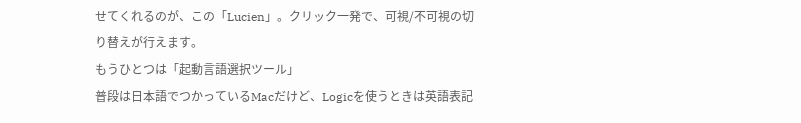せてくれるのが、この「Lucien」。クリック一発で、可視/不可視の切り替えが行えます。
もうひとつは「起動言語選択ツール」
普段は日本語でつかっているMacだけど、Logicを使うときは英語表記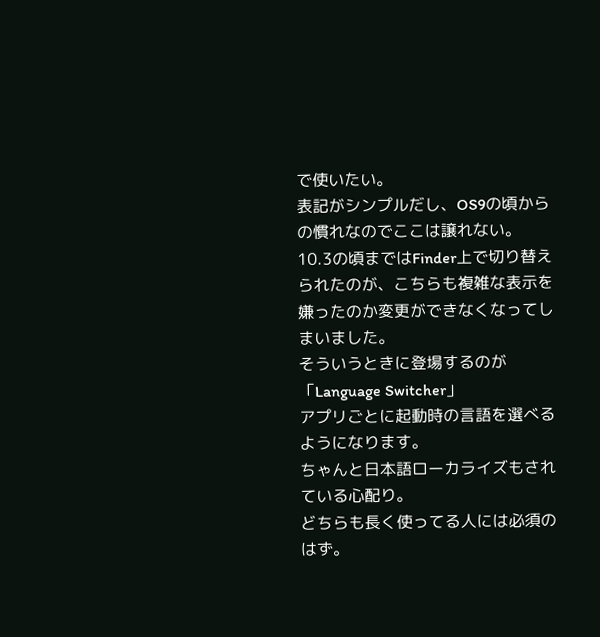で使いたい。
表記がシンプルだし、OS9の頃からの慣れなのでここは譲れない。
10.3の頃まではFinder上で切り替えられたのが、こちらも複雑な表示を嫌ったのか変更ができなくなってしまいました。
そういうときに登場するのが「Language Switcher」
アプリごとに起動時の言語を選べるようになります。
ちゃんと日本語ローカライズもされている心配り。
どちらも長く使ってる人には必須のはず。